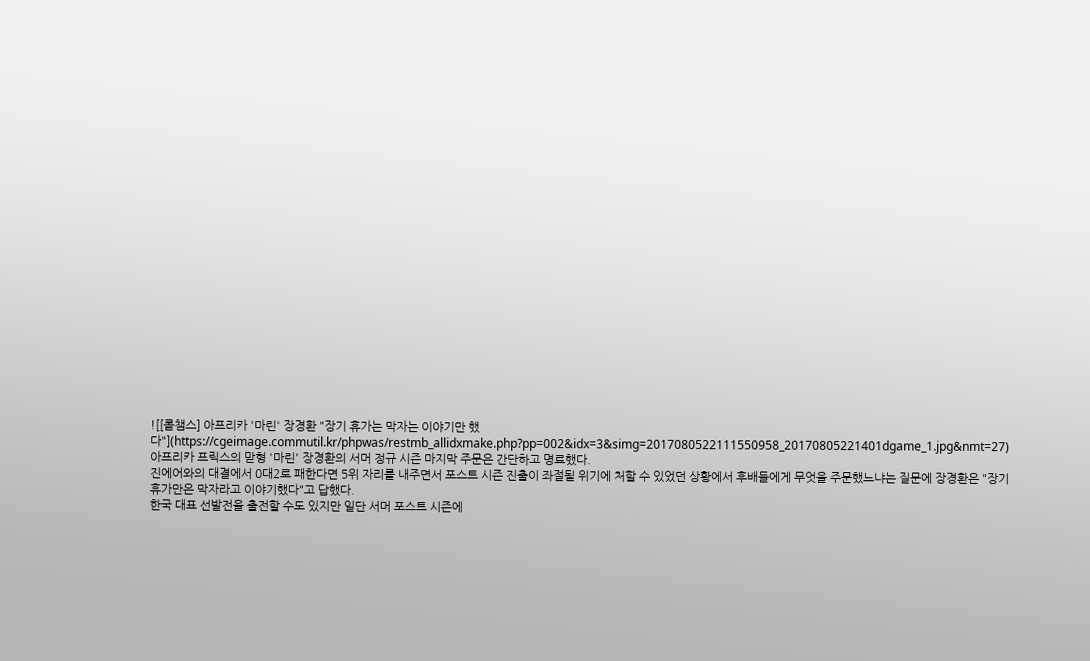![[롤챔스] 아프리카 '마린' 장경환 "장기 휴가는 막자는 이야기만 했다"](https://cgeimage.commutil.kr/phpwas/restmb_allidxmake.php?pp=002&idx=3&simg=2017080522111550958_20170805221401dgame_1.jpg&nmt=27)
아프리카 프릭스의 맏형 '마린' 장경환의 서머 정규 시즌 마지막 주문은 간단하고 명료했다.
진에어와의 대결에서 0대2로 패한다면 5위 자리를 내주면서 포스트 시즌 진출이 좌절될 위기에 처할 수 있었던 상황에서 후배들에게 무엇을 주문했느냐는 질문에 장경환은 "장기 휴가만은 막자라고 이야기했다"고 답했다.
한국 대표 선발전을 출전할 수도 있지만 일단 서머 포스트 시즌에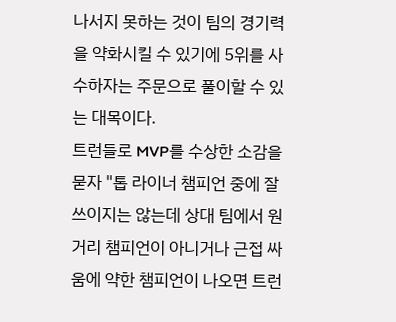나서지 못하는 것이 팀의 경기력을 약화시킬 수 있기에 5위를 사수하자는 주문으로 풀이할 수 있는 대목이다.
트런들로 MVP를 수상한 소감을 묻자 "톱 라이너 챔피언 중에 잘 쓰이지는 않는데 상대 팀에서 원거리 챔피언이 아니거나 근접 싸움에 약한 챔피언이 나오면 트런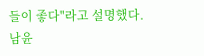들이 좋다"라고 설명했다.
남윤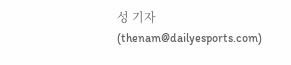성 기자 (thenam@dailyesports.com)